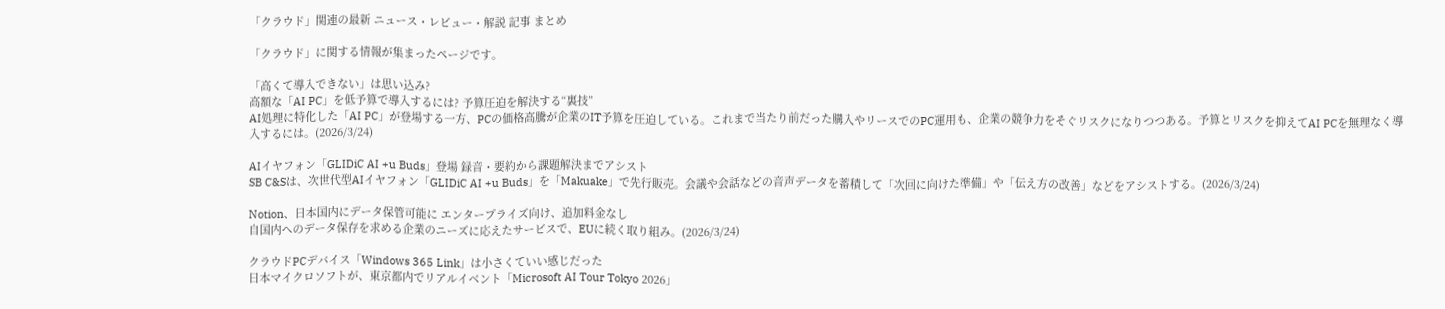「クラウド」関連の最新 ニュース・レビュー・解説 記事 まとめ

「クラウド」に関する情報が集まったページです。

「高くて導入できない」は思い込み?
高額な「AI PC」を低予算で導入するには? 予算圧迫を解決する“裏技”
AI処理に特化した「AI PC」が登場する一方、PCの価格高騰が企業のIT予算を圧迫している。これまで当たり前だった購入やリースでのPC運用も、企業の競争力をそぐリスクになりつつある。予算とリスクを抑えてAI PCを無理なく導入するには。(2026/3/24)

AIイヤフォン「GLIDiC AI +u Buds」登場 録音・要約から課題解決までアシスト
SB C&Sは、次世代型AIイヤフォン「GLIDiC AI +u Buds」を「Makuake」で先行販売。会議や会話などの音声データを蓄積して「次回に向けた準備」や「伝え方の改善」などをアシストする。(2026/3/24)

Notion、日本国内にデータ保管可能に エンタープライズ向け、追加料金なし
自国内へのデータ保存を求める企業のニーズに応えたサービスで、EUに続く取り組み。(2026/3/24)

クラウドPCデバイス「Windows 365 Link」は小さくていい感じだった
日本マイクロソフトが、東京都内でリアルイベント「Microsoft AI Tour Tokyo 2026」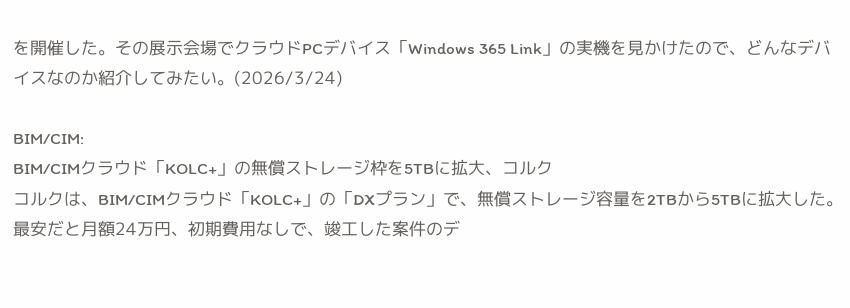を開催した。その展示会場でクラウドPCデバイス「Windows 365 Link」の実機を見かけたので、どんなデバイスなのか紹介してみたい。(2026/3/24)

BIM/CIM:
BIM/CIMクラウド「KOLC+」の無償ストレージ枠を5TBに拡大、コルク
コルクは、BIM/CIMクラウド「KOLC+」の「DXプラン」で、無償ストレージ容量を2TBから5TBに拡大した。最安だと月額24万円、初期費用なしで、竣工した案件のデ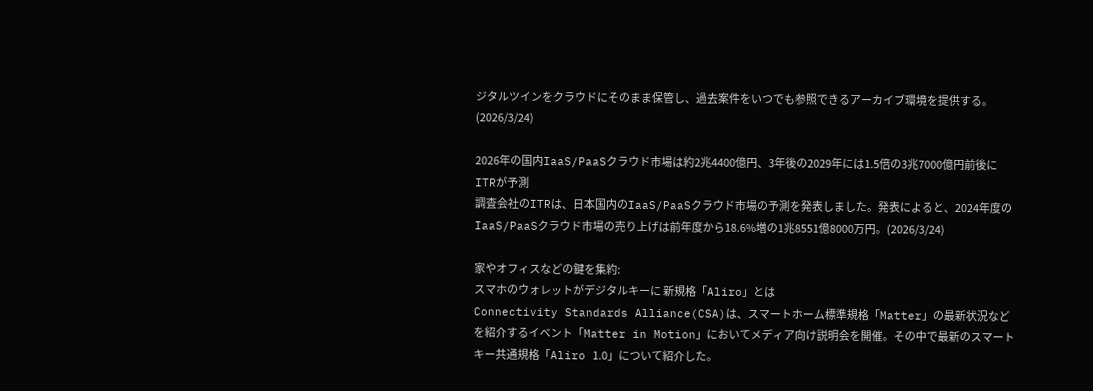ジタルツインをクラウドにそのまま保管し、過去案件をいつでも参照できるアーカイブ環境を提供する。(2026/3/24)

2026年の国内IaaS/PaaSクラウド市場は約2兆4400億円、3年後の2029年には1.5倍の3兆7000億円前後に ITRが予測
調査会社のITRは、日本国内のIaaS/PaaSクラウド市場の予測を発表しました。発表によると、2024年度のIaaS/PaaSクラウド市場の売り上げは前年度から18.6%増の1兆8551億8000万円。(2026/3/24)

家やオフィスなどの鍵を集約:
スマホのウォレットがデジタルキーに 新規格「Aliro」とは
Connectivity Standards Alliance(CSA)は、スマートホーム標準規格「Matter」の最新状況などを紹介するイベント「Matter in Motion」においてメディア向け説明会を開催。その中で最新のスマートキー共通規格「Aliro 1.0」について紹介した。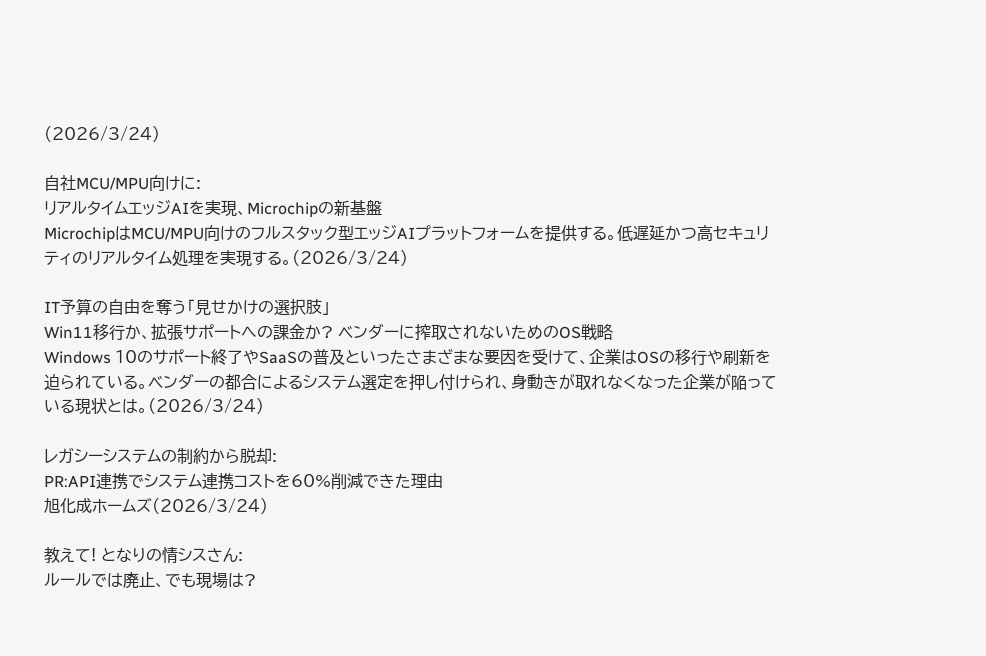(2026/3/24)

自社MCU/MPU向けに:
リアルタイムエッジAIを実現、Microchipの新基盤
MicrochipはMCU/MPU向けのフルスタック型エッジAIプラットフォームを提供する。低遅延かつ高セキュリティのリアルタイム処理を実現する。(2026/3/24)

IT予算の自由を奪う「見せかけの選択肢」
Win11移行か、拡張サポートへの課金か? ベンダーに搾取されないためのOS戦略
Windows 10のサポート終了やSaaSの普及といったさまざまな要因を受けて、企業はOSの移行や刷新を迫られている。ベンダーの都合によるシステム選定を押し付けられ、身動きが取れなくなった企業が陥っている現状とは。(2026/3/24)

レガシーシステムの制約から脱却:
PR:API連携でシステム連携コストを60%削減できた理由
旭化成ホームズ(2026/3/24)

教えて! となりの情シスさん:
ルールでは廃止、でも現場は?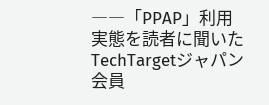――「PPAP」利用実態を読者に聞いた
TechTargetジャパン会員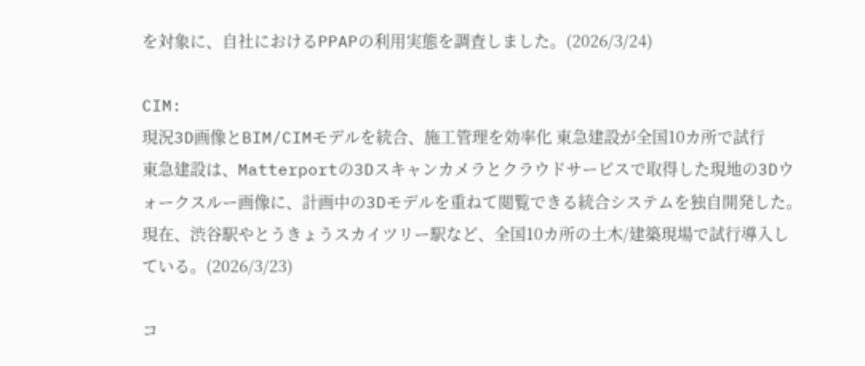を対象に、自社におけるPPAPの利用実態を調査しました。(2026/3/24)

CIM:
現況3D画像とBIM/CIMモデルを統合、施工管理を効率化 東急建設が全国10カ所で試行
東急建設は、Matterportの3Dスキャンカメラとクラウドサービスで取得した現地の3Dウォークスルー画像に、計画中の3Dモデルを重ねて閲覧できる統合システムを独自開発した。現在、渋谷駅やとうきょうスカイツリー駅など、全国10カ所の土木/建築現場で試行導入している。(2026/3/23)

コ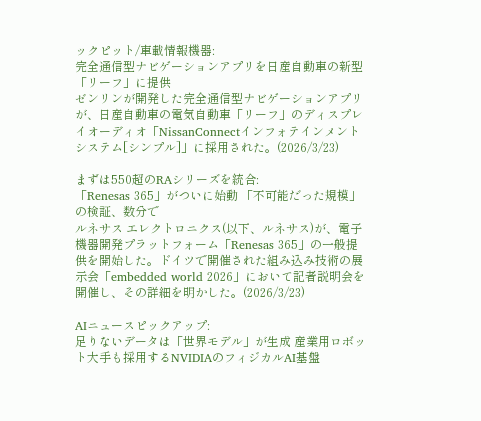ックピット/車載情報機器:
完全通信型ナビゲーションアプリを日産自動車の新型「リーフ」に提供
ゼンリンが開発した完全通信型ナビゲーションアプリが、日産自動車の電気自動車「リーフ」のディスプレイオーディオ「NissanConnectインフォテインメントシステム[シンプル]」に採用された。(2026/3/23)

まずは550超のRAシリーズを統合:
「Renesas 365」がついに始動 「不可能だった規模」の検証、数分で
ルネサス エレクトロニクス(以下、ルネサス)が、電子機器開発プラットフォーム「Renesas 365」の一般提供を開始した。ドイツで開催された組み込み技術の展示会「embedded world 2026」において記者説明会を開催し、その詳細を明かした。(2026/3/23)

AIニュースピックアップ:
足りないデータは「世界モデル」が生成 産業用ロボット大手も採用するNVIDIAのフィジカルAI基盤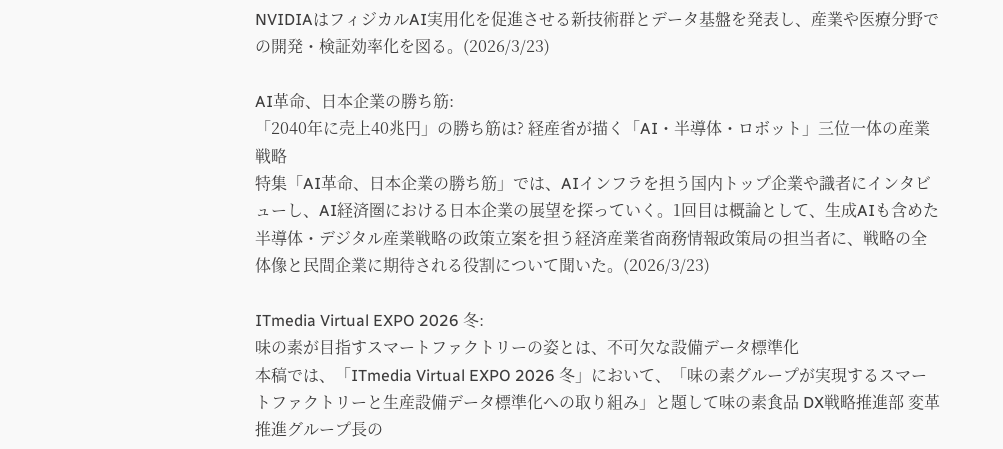NVIDIAはフィジカルAI実用化を促進させる新技術群とデータ基盤を発表し、産業や医療分野での開発・検証効率化を図る。(2026/3/23)

AI革命、日本企業の勝ち筋:
「2040年に売上40兆円」の勝ち筋は? 経産省が描く「AI・半導体・ロボット」三位一体の産業戦略
特集「AI革命、日本企業の勝ち筋」では、AIインフラを担う国内トップ企業や識者にインタビューし、AI経済圏における日本企業の展望を探っていく。1回目は概論として、生成AIも含めた半導体・デジタル産業戦略の政策立案を担う経済産業省商務情報政策局の担当者に、戦略の全体像と民間企業に期待される役割について聞いた。(2026/3/23)

ITmedia Virtual EXPO 2026 冬:
味の素が目指すスマートファクトリーの姿とは、不可欠な設備データ標準化
本稿では、「ITmedia Virtual EXPO 2026 冬」において、「味の素グループが実現するスマートファクトリーと生産設備データ標準化への取り組み」と題して味の素食品 DX戦略推進部 変革推進グループ長の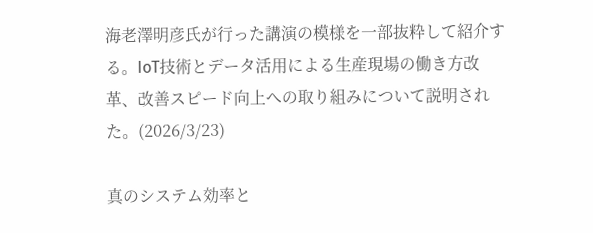海老澤明彦氏が行った講演の模様を一部抜粋して紹介する。IoT技術とデータ活用による生産現場の働き方改革、改善スピード向上への取り組みについて説明された。(2026/3/23)

真のシステム効率と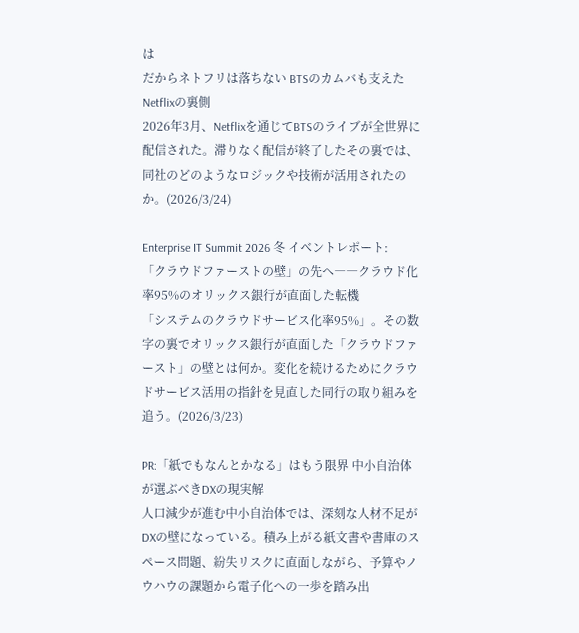は
だからネトフリは落ちない BTSのカムバも支えたNetflixの裏側
2026年3月、Netflixを通じてBTSのライブが全世界に配信された。滞りなく配信が終了したその裏では、同社のどのようなロジックや技術が活用されたのか。(2026/3/24)

Enterprise IT Summit 2026 冬 イベントレポート:
「クラウドファーストの壁」の先へ――クラウド化率95%のオリックス銀行が直面した転機
「システムのクラウドサービス化率95%」。その数字の裏でオリックス銀行が直面した「クラウドファースト」の壁とは何か。変化を続けるためにクラウドサービス活用の指針を見直した同行の取り組みを追う。(2026/3/23)

PR:「紙でもなんとかなる」はもう限界 中小自治体が選ぶべきDXの現実解
人口減少が進む中小自治体では、深刻な人材不足がDXの壁になっている。積み上がる紙文書や書庫のスペース問題、紛失リスクに直面しながら、予算やノウハウの課題から電子化への一歩を踏み出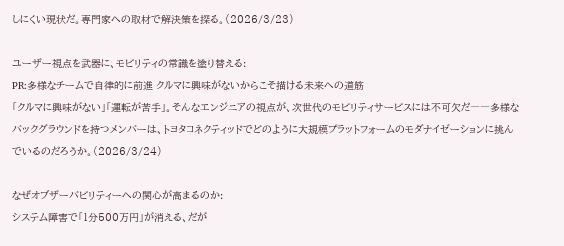しにくい現状だ。専門家への取材で解決策を探る。(2026/3/23)

ユーザー視点を武器に、モビリティの常識を塗り替える:
PR:多様なチームで自律的に前進 クルマに興味がないからこそ描ける未来への道筋
「クルマに興味がない」「運転が苦手」。そんなエンジニアの視点が、次世代のモビリティサービスには不可欠だ――多様なバックグラウンドを持つメンバーは、トヨタコネクティッドでどのように大規模プラットフォームのモダナイゼーションに挑んでいるのだろうか。(2026/3/24)

なぜオブザーバビリティーへの関心が高まるのか:
システム障害で「1分500万円」が消える、だが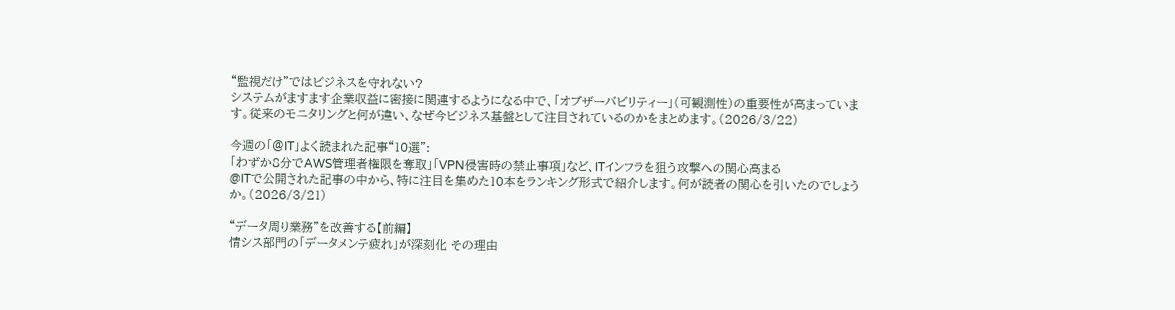“監視だけ”ではビジネスを守れない?
システムがますます企業収益に密接に関連するようになる中で、「オブザーバビリティー」(可観測性)の重要性が高まっています。従来のモニタリングと何が違い、なぜ今ビジネス基盤として注目されているのかをまとめます。(2026/3/22)

今週の「@IT」よく読まれた記事“10選”:
「わずか8分でAWS管理者権限を奪取」「VPN侵害時の禁止事項」など、ITインフラを狙う攻撃への関心高まる
@ITで公開された記事の中から、特に注目を集めた10本をランキング形式で紹介します。何が読者の関心を引いたのでしょうか。(2026/3/21)

“データ周り業務”を改善する【前編】
情シス部門の「データメンテ疲れ」が深刻化 その理由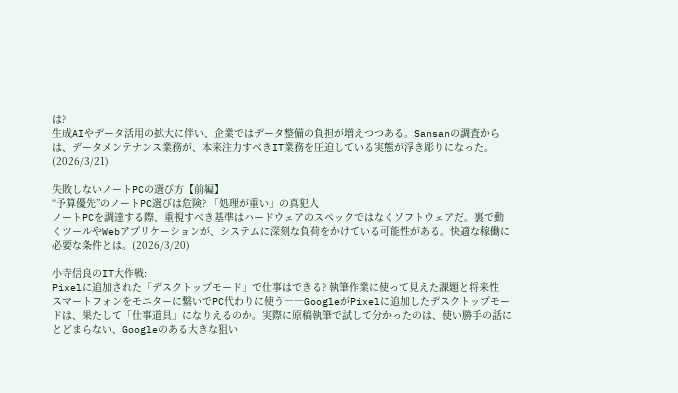は?
生成AIやデータ活用の拡大に伴い、企業ではデータ整備の負担が増えつつある。Sansanの調査からは、データメンテナンス業務が、本来注力すべきIT業務を圧迫している実態が浮き彫りになった。(2026/3/21)

失敗しないノートPCの選び方【前編】
“予算優先”のノートPC選びは危険? 「処理が重い」の真犯人
ノートPCを調達する際、重視すべき基準はハードウェアのスペックではなくソフトウェアだ。裏で動くツールやWebアプリケーションが、システムに深刻な負荷をかけている可能性がある。快適な稼働に必要な条件とは。(2026/3/20)

小寺信良のIT大作戦:
Pixelに追加された「デスクトップモード」で仕事はできる? 執筆作業に使って見えた課題と将来性
スマートフォンをモニターに繋いでPC代わりに使う――GoogleがPixelに追加したデスクトップモードは、果たして「仕事道具」になりえるのか。実際に原稿執筆で試して分かったのは、使い勝手の話にとどまらない、Googleのある大きな狙い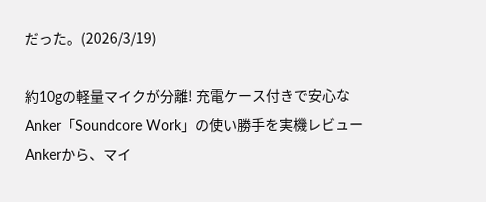だった。(2026/3/19)

約10gの軽量マイクが分離! 充電ケース付きで安心なAnker「Soundcore Work」の使い勝手を実機レビュー
Ankerから、マイ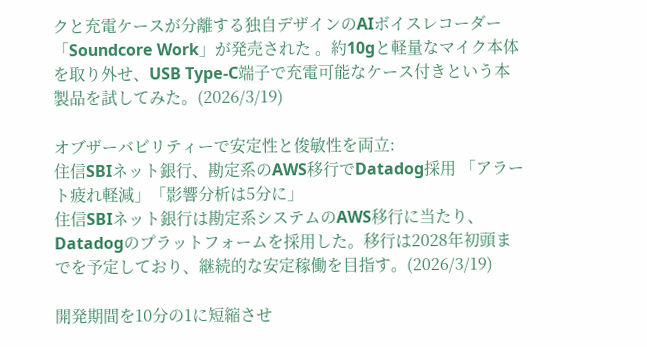クと充電ケースが分離する独自デザインのAIボイスレコーダー「Soundcore Work」が発売された 。約10gと軽量なマイク本体を取り外せ、USB Type-C端子で充電可能なケース付きという本製品を試してみた。(2026/3/19)

オブザーバビリティーで安定性と俊敏性を両立:
住信SBIネット銀行、勘定系のAWS移行でDatadog採用 「アラート疲れ軽減」「影響分析は5分に」
住信SBIネット銀行は勘定系システムのAWS移行に当たり、Datadogのプラットフォームを採用した。移行は2028年初頭までを予定しており、継続的な安定稼働を目指す。(2026/3/19)

開発期間を10分の1に短縮させ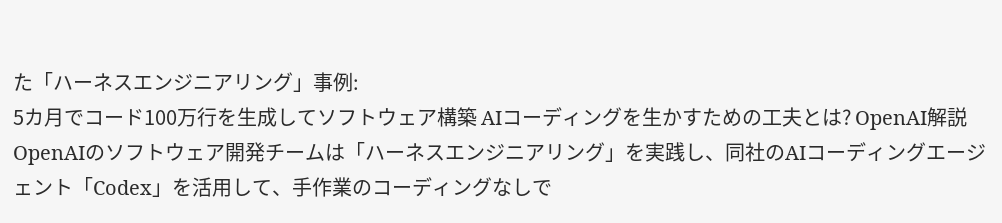た「ハーネスエンジニアリング」事例:
5カ月でコード100万行を生成してソフトウェア構築 AIコーディングを生かすための工夫とは? OpenAI解説
OpenAIのソフトウェア開発チームは「ハーネスエンジニアリング」を実践し、同社のAIコーディングエージェント「Codex」を活用して、手作業のコーディングなしで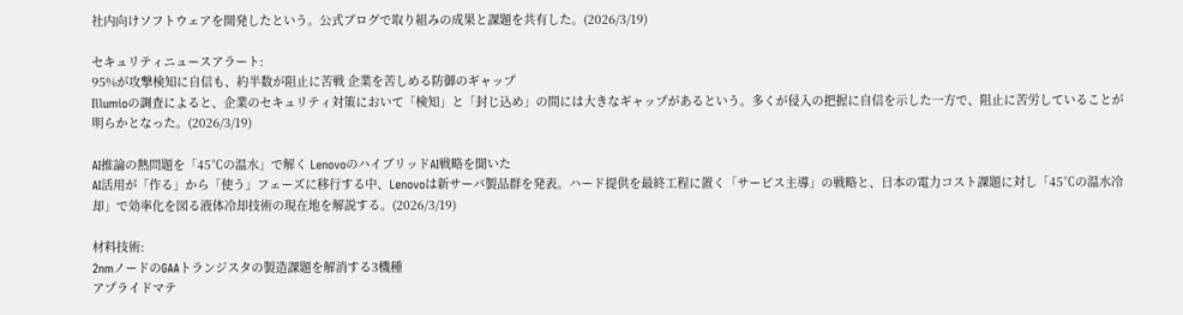社内向けソフトウェアを開発したという。公式ブログで取り組みの成果と課題を共有した。(2026/3/19)

セキュリティニュースアラート:
95%が攻撃検知に自信も、約半数が阻止に苦戦 企業を苦しめる防御のギャップ
Illumioの調査によると、企業のセキュリティ対策において「検知」と「封じ込め」の間には大きなギャップがあるという。多くが侵入の把握に自信を示した一方で、阻止に苦労していることが明らかとなった。(2026/3/19)

AI推論の熱問題を「45℃の温水」で解く LenovoのハイブリッドAI戦略を聞いた
AI活用が「作る」から「使う」フェーズに移行する中、Lenovoは新サーバ製品群を発表。ハード提供を最終工程に置く「サービス主導」の戦略と、日本の電力コスト課題に対し「45℃の温水冷却」で効率化を図る液体冷却技術の現在地を解説する。(2026/3/19)

材料技術:
2nmノードのGAAトランジスタの製造課題を解消する3機種
アプライドマテ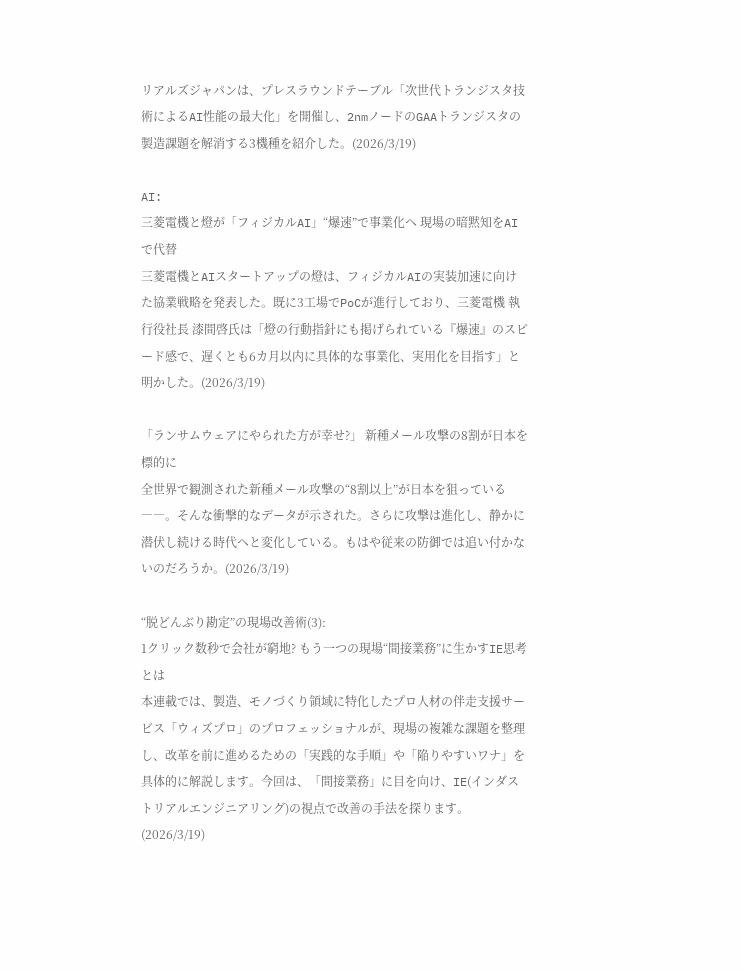リアルズジャパンは、プレスラウンドテーブル「次世代トランジスタ技術によるAI性能の最大化」を開催し、2nmノードのGAAトランジスタの製造課題を解消する3機種を紹介した。(2026/3/19)

AI:
三菱電機と燈が「フィジカルAI」“爆速”で事業化へ 現場の暗黙知をAIで代替
三菱電機とAIスタートアップの燈は、フィジカルAIの実装加速に向けた協業戦略を発表した。既に3工場でPoCが進行しており、三菱電機 執行役社長 漆間啓氏は「燈の行動指針にも掲げられている『爆速』のスピード感で、遅くとも6カ月以内に具体的な事業化、実用化を目指す」と明かした。(2026/3/19)

「ランサムウェアにやられた方が幸せ?」 新種メール攻撃の8割が日本を標的に
全世界で観測された新種メール攻撃の“8割以上”が日本を狙っている――。そんな衝撃的なデータが示された。さらに攻撃は進化し、静かに潜伏し続ける時代へと変化している。もはや従来の防御では追い付かないのだろうか。(2026/3/19)

“脱どんぶり勘定”の現場改善術(3):
1クリック数秒で会社が窮地? もう一つの現場“間接業務”に生かすIE思考とは
本連載では、製造、モノづくり領域に特化したプロ人材の伴走支援サービス「ウィズプロ」のプロフェッショナルが、現場の複雑な課題を整理し、改革を前に進めるための「実践的な手順」や「陥りやすいワナ」を具体的に解説します。今回は、「間接業務」に目を向け、IE(インダストリアルエンジニアリング)の視点で改善の手法を探ります。(2026/3/19)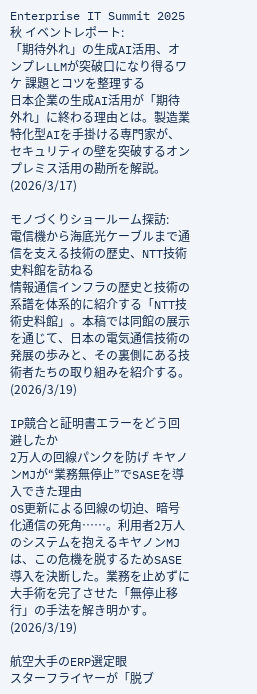Enterprise IT Summit 2025秋 イベントレポート:
「期待外れ」の生成AI活用、オンプレLLMが突破口になり得るワケ 課題とコツを整理する
日本企業の生成AI活用が「期待外れ」に終わる理由とは。製造業特化型AIを手掛ける専門家が、セキュリティの壁を突破するオンプレミス活用の勘所を解説。(2026/3/17)

モノづくりショールーム探訪:
電信機から海底光ケーブルまで通信を支える技術の歴史、NTT技術史料館を訪ねる
情報通信インフラの歴史と技術の系譜を体系的に紹介する「NTT技術史料館」。本稿では同館の展示を通じて、日本の電気通信技術の発展の歩みと、その裏側にある技術者たちの取り組みを紹介する。(2026/3/19)

IP競合と証明書エラーをどう回避したか
2万人の回線パンクを防げ キヤノンMJが“業務無停止”でSASEを導入できた理由
OS更新による回線の切迫、暗号化通信の死角……。利用者2万人のシステムを抱えるキヤノンMJは、この危機を脱するためSASE導入を決断した。業務を止めずに大手術を完了させた「無停止移行」の手法を解き明かす。(2026/3/19)

航空大手のERP選定眼
スターフライヤーが「脱ブ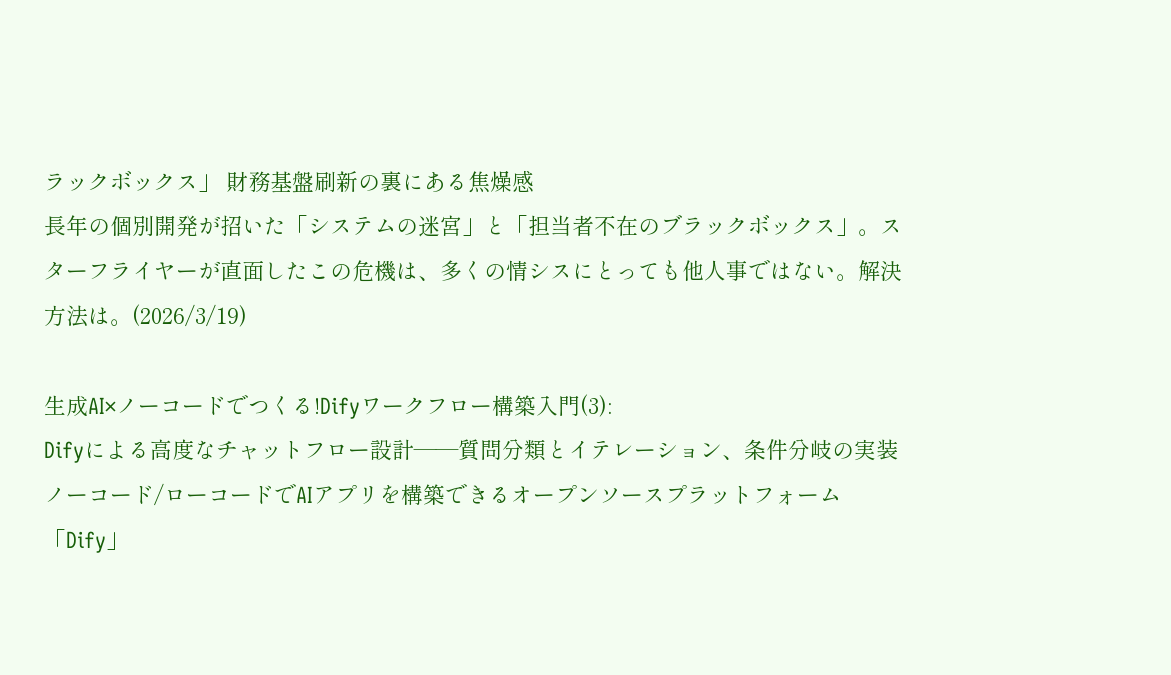ラックボックス」 財務基盤刷新の裏にある焦燥感
長年の個別開発が招いた「システムの迷宮」と「担当者不在のブラックボックス」。スターフライヤーが直面したこの危機は、多くの情シスにとっても他人事ではない。解決方法は。(2026/3/19)

生成AI×ノーコードでつくる!Difyワークフロー構築入門(3):
Difyによる高度なチャットフロー設計――質問分類とイテレーション、条件分岐の実装
ノーコード/ローコードでAIアプリを構築できるオープンソースプラットフォーム「Dify」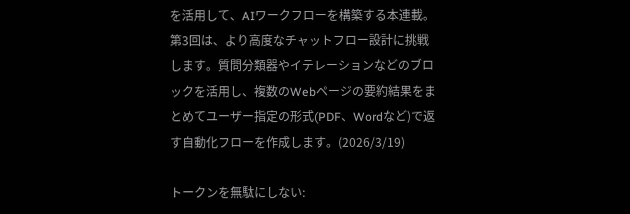を活用して、AIワークフローを構築する本連載。第3回は、より高度なチャットフロー設計に挑戦します。質問分類器やイテレーションなどのブロックを活用し、複数のWebページの要約結果をまとめてユーザー指定の形式(PDF、Wordなど)で返す自動化フローを作成します。(2026/3/19)

トークンを無駄にしない: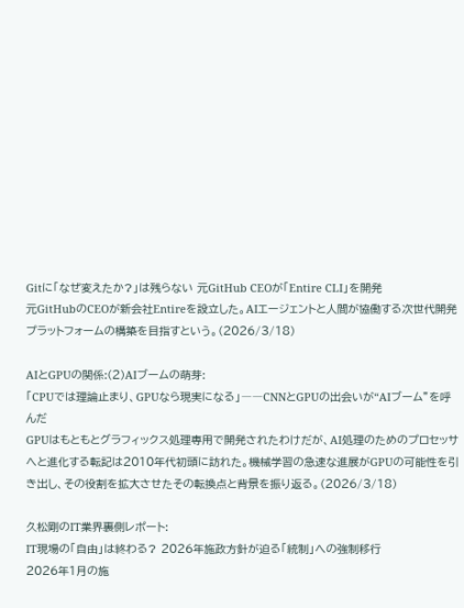Gitに「なぜ変えたか?」は残らない 元GitHub CEOが「Entire CLI」を開発
元GitHubのCEOが新会社Entireを設立した。AIエージェントと人間が協働する次世代開発プラットフォームの構築を目指すという。(2026/3/18)

AIとGPUの関係:(2)AIブームの萌芽:
「CPUでは理論止まり、GPUなら現実になる」――CNNとGPUの出会いが“AIブーム”を呼んだ
GPUはもともとグラフィックス処理専用で開発されたわけだが、AI処理のためのプロセッサへと進化する転記は2010年代初頭に訪れた。機械学習の急速な進展がGPUの可能性を引き出し、その役割を拡大させたその転換点と背景を振り返る。(2026/3/18)

久松剛のIT業界裏側レポート:
IT現場の「自由」は終わる? 2026年施政方針が迫る「統制」への強制移行
2026年1月の施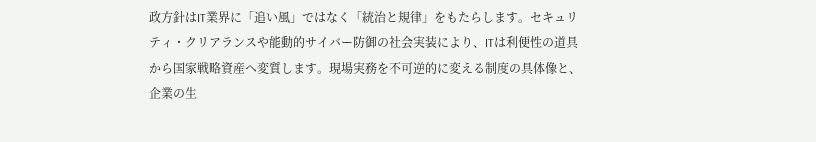政方針はIT業界に「追い風」ではなく「統治と規律」をもたらします。セキュリティ・クリアランスや能動的サイバー防御の社会実装により、ITは利便性の道具から国家戦略資産へ変質します。現場実務を不可逆的に変える制度の具体像と、企業の生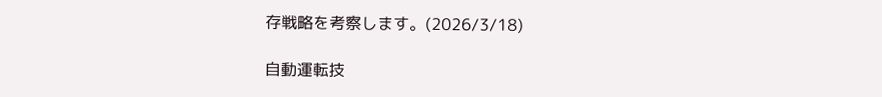存戦略を考察します。(2026/3/18)

自動運転技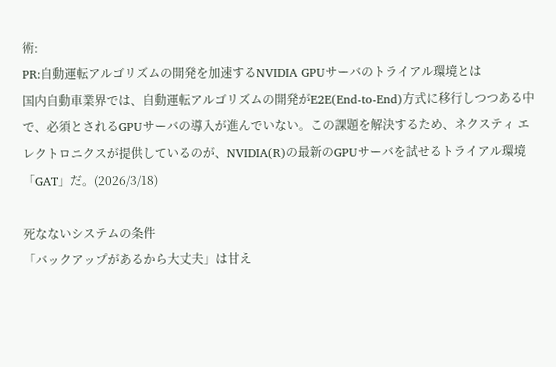術:
PR:自動運転アルゴリズムの開発を加速するNVIDIA GPUサーバのトライアル環境とは
国内自動車業界では、自動運転アルゴリズムの開発がE2E(End-to-End)方式に移行しつつある中で、必須とされるGPUサーバの導入が進んでいない。この課題を解決するため、ネクスティ エレクトロニクスが提供しているのが、NVIDIA(R)の最新のGPUサーバを試せるトライアル環境「GAT」だ。(2026/3/18)

死なないシステムの条件
「バックアップがあるから大丈夫」は甘え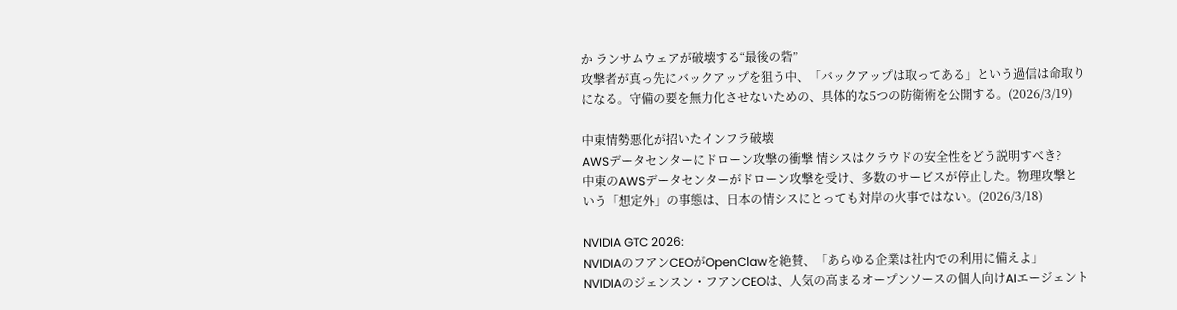か ランサムウェアが破壊する“最後の砦”
攻撃者が真っ先にバックアップを狙う中、「バックアップは取ってある」という過信は命取りになる。守備の要を無力化させないための、具体的な5つの防衛術を公開する。(2026/3/19)

中東情勢悪化が招いたインフラ破壊
AWSデータセンターにドローン攻撃の衝撃 情シスはクラウドの安全性をどう説明すべき?
中東のAWSデータセンターがドローン攻撃を受け、多数のサービスが停止した。物理攻撃という「想定外」の事態は、日本の情シスにとっても対岸の火事ではない。(2026/3/18)

NVIDIA GTC 2026:
NVIDIAのフアンCEOがOpenClawを絶賛、「あらゆる企業は社内での利用に備えよ」
NVIDIAのジェンスン・フアンCEOは、人気の高まるオープンソースの個人向けAIエージェント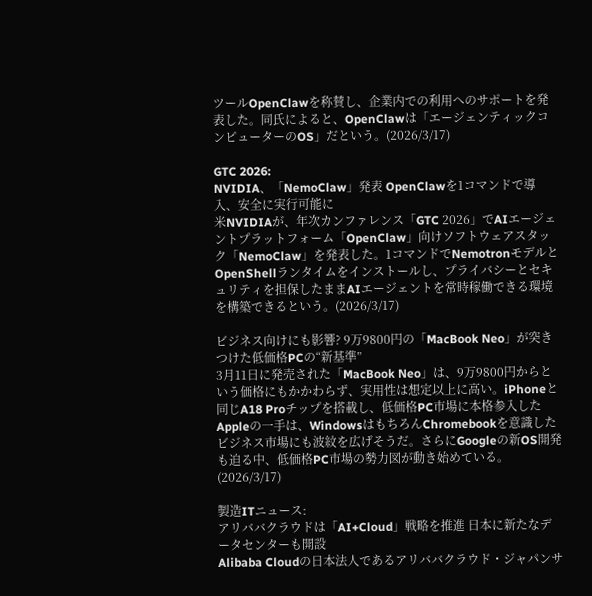ツールOpenClawを称賛し、企業内での利用へのサポートを発表した。同氏によると、OpenClawは「エージェンティックコンピューターのOS」だという。(2026/3/17)

GTC 2026:
NVIDIA、「NemoClaw」発表 OpenClawを1コマンドで導入、安全に実行可能に
米NVIDIAが、年次カンファレンス「GTC 2026」でAIエージェントプラットフォーム「OpenClaw」向けソフトウェアスタック「NemoClaw」を発表した。1コマンドでNemotronモデルとOpenShellランタイムをインストールし、プライバシーとセキュリティを担保したままAIエージェントを常時稼働できる環境を構築できるという。(2026/3/17)

ビジネス向けにも影響? 9万9800円の「MacBook Neo」が突きつけた低価格PCの“新基準”
3月11日に発売された「MacBook Neo」は、9万9800円からという価格にもかかわらず、実用性は想定以上に高い。iPhoneと同じA18 Proチップを搭載し、低価格PC市場に本格参入したAppleの一手は、WindowsはもちろんChromebookを意識したビジネス市場にも波紋を広げそうだ。さらにGoogleの新OS開発も迫る中、低価格PC市場の勢力図が動き始めている。(2026/3/17)

製造ITニュース:
アリババクラウドは「AI+Cloud」戦略を推進 日本に新たなデータセンターも開設
Alibaba Cloudの日本法人であるアリババクラウド・ジャパンサ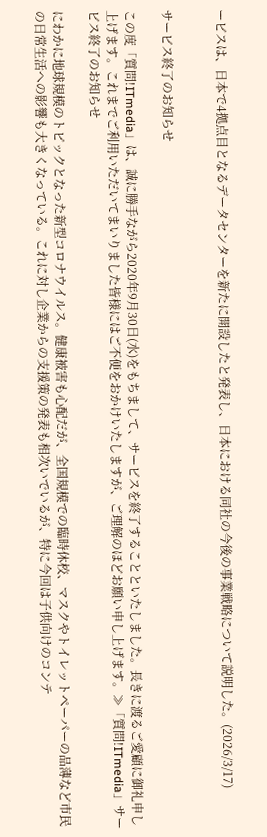ービスは、日本で4拠点目となるデータセンターを新たに開設したと発表し、日本における同社の今後の事業戦略について説明した。(2026/3/17)


サービス終了のお知らせ

この度「質問!ITmedia」は、誠に勝手ながら2020年9月30日(水)をもちまして、サービスを終了することといたしました。長きに渡るご愛顧に御礼申し上げます。これまでご利用いただいてまいりました皆様にはご不便をおかけいたしますが、ご理解のほどお願い申し上げます。≫「質問!ITmedia」サービス終了のお知らせ

にわかに地球規模のトピックとなった新型コロナウイルス。健康被害も心配だが、全国規模での臨時休校、マスクやトイレットペーパーの品薄など市民の日常生活への影響も大きくなっている。これに対し企業からの支援策の発表も相次いでいるが、特に今回は子供向けのコンテ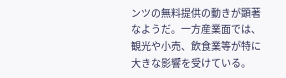ンツの無料提供の動きが顕著なようだ。一方産業面では、観光や小売、飲食業等が特に大きな影響を受けている。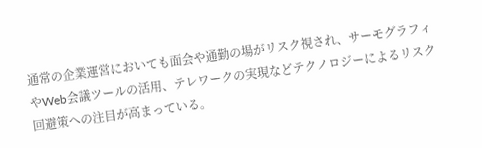通常の企業運営においても面会や通勤の場がリスク視され、サーモグラフィやWeb会議ツールの活用、テレワークの実現などテクノロジーによるリスク回避策への注目が高まっている。